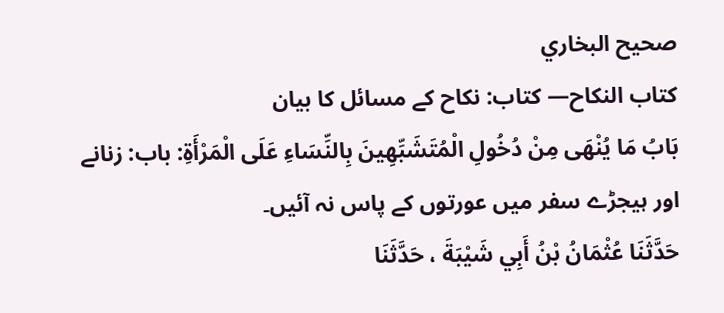صحيح البخاري
كتاب النكاح— کتاب: نکاح کے مسائل کا بیان
بَابُ مَا يُنْهَى مِنْ دُخُولِ الْمُتَشَبِّهِينَ بِالنِّسَاءِ عَلَى الْمَرْأَةِ: باب: زنانے اور ہیجڑے سفر میں عورتوں کے پاس نہ آئیں۔
حَدَّثَنَا عُثْمَانُ بْنُ أَبِي شَيْبَةَ ، حَدَّثَنَا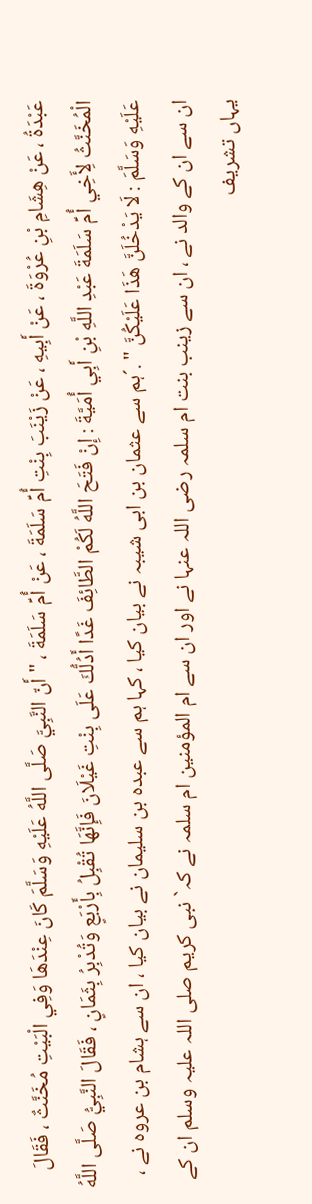عَبْدَةُ ، عَنْ هِشَامِ بْنِ عُرْوَةَ ، عَنْ أَبِيهِ ، عَنْ زَيْنَبَ بِنْتِ أُمِّ سَلَمَةَ ، عَنْ أُمِّ سَلَمَةَ ، " أَنّ النَّبِيَّ صَلَّى اللَّهُ عَلَيْهِ وَسَلَّمَ كَانَ عِنْدَهَا وَفِي الْبَيْتِ مُخَنَّثٌ ، فَقَالَ الْمُخَنَّثُ لِأَخِي أُمِّ سَلَمَةَ عَبْدِ اللَّهِ بْنِ أَبِي أُمَيَّةَ : إِنْ فَتَحَ اللَّهُ لَكُمْ الطَّائِفَ غَدًا أَدُلُّكَ عَلَى بِنْتِ غَيْلَانَ فَإِنَّهَا تُقْبِلُ بِأَرْبَعٍ وَتُدْبِرُ بِثَمَانٍ ، فَقَالَ النَّبِيُّ صَلَّى اللَّهُ عَلَيْهِ وَسَلَّمَ : لَا يَدْخُلَنَّ هَذَا عَلَيْكُنَّ " .´ہم سے عثمان بن ابی شیبہ نے بیان کیا ، کہا ہم سے عبدہ بن سلیمان نے بیان کیا ، ان سے ہشام بن عروہ نے ، ان سے ان کے والد نے ، ان سے زینب بنت ام سلمہ رضی اللہ عنہا نے اور ان سے ام المؤمنین ام سلمہ نے کہ` نبی کریم صلی اللہ علیہ وسلم ان کے یہاں تشریف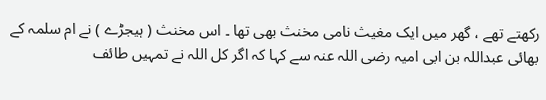رکھتے تھے ، گھر میں ایک مغیث نامی مخنث بھی تھا ۔ اس مخنث ( ہیجڑے ) نے ام سلمہ کے بھائی عبداللہ بن ابی امیہ رضی اللہ عنہ سے کہا کہ اگر کل اللہ نے تمہیں طائف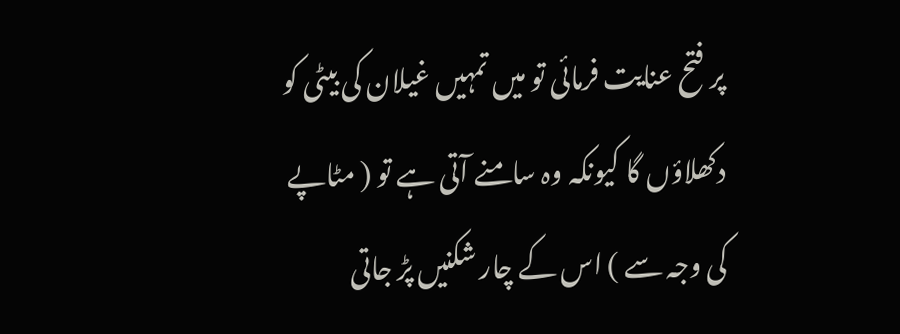پر فتح عنایت فرمائی تو میں تمہیں غیلان کی بیٹی کو دکھلاؤں گا کیونکہ وہ سامنے آتی ہے تو ( مٹاپے کی وجہ سے ) اس کے چار شکنیں پڑ جاتی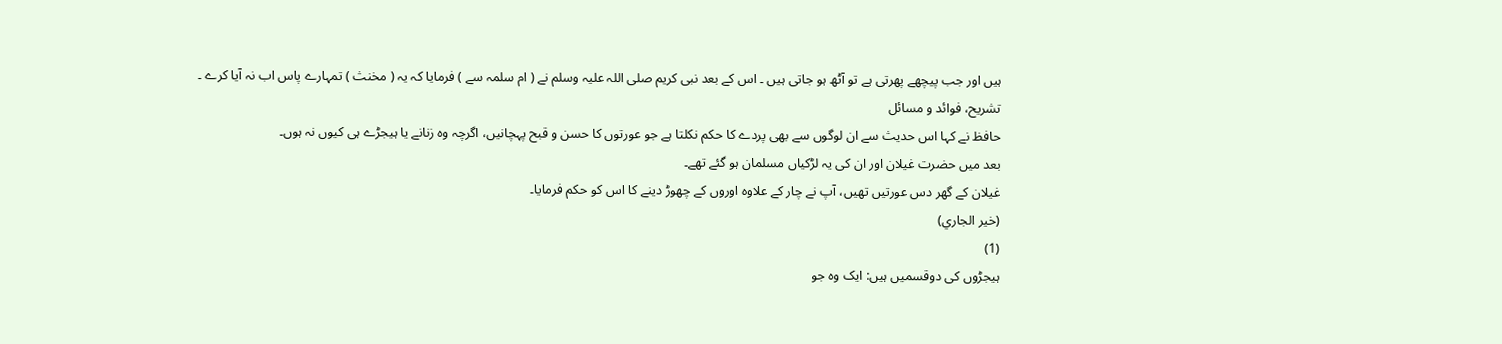ہیں اور جب پیچھے پھرتی ہے تو آٹھ ہو جاتی ہیں ۔ اس کے بعد نبی کریم صلی اللہ علیہ وسلم نے ( ام سلمہ سے ) فرمایا کہ یہ ( مخنث ) تمہارے پاس اب نہ آیا کرے ۔
تشریح، فوائد و مسائل
حافظ نے کہا اس حدیث سے ان لوگوں سے بھی پردے کا حکم نکلتا ہے جو عورتوں کا حسن و قبح پہچانیں، اگرچہ وہ زنانے یا ہیجڑے ہی کیوں نہ ہوں۔
بعد میں حضرت غیلان اور ان کی یہ لڑکیاں مسلمان ہو گئے تھے۔
غیلان کے گھر دس عورتیں تھیں، آپ نے چار کے علاوہ اوروں کے چھوڑ دینے کا اس کو حکم فرمایا۔
(خیر الجاري)
(1)
ہیجڑوں کی دوقسمیں ہیں: ایک وہ جو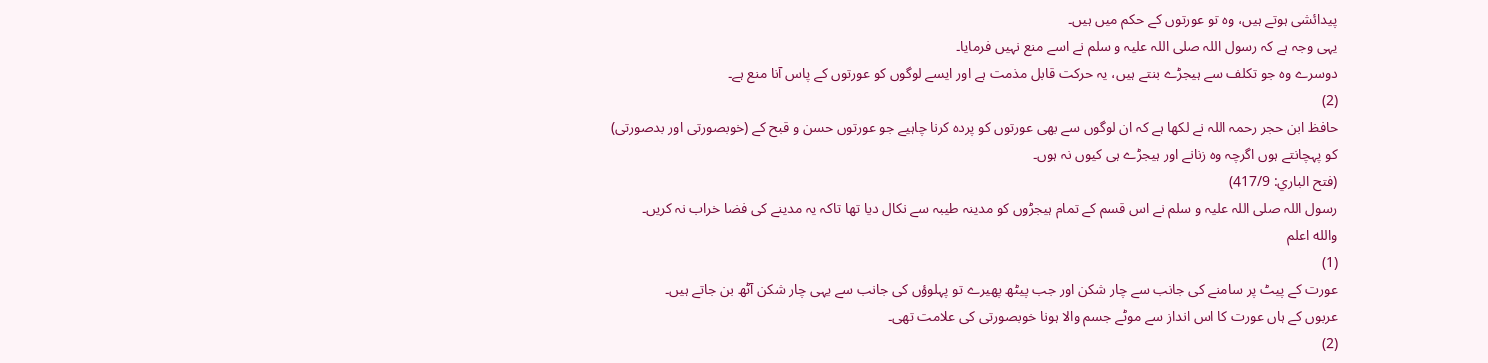پیدائشی ہوتے ہیں، وہ تو عورتوں کے حکم میں ہیں۔
یہی وجہ ہے کہ رسول اللہ صلی اللہ علیہ و سلم نے اسے منع نہیں فرمایا۔
دوسرے وہ جو تکلف سے ہیجڑے بنتے ہیں، یہ حرکت قابل مذمت ہے اور ایسے لوگوں کو عورتوں کے پاس آنا منع ہے۔
(2)
حافظ ابن حجر رحمہ اللہ نے لکھا ہے کہ ان لوگوں سے بھی عورتوں کو پردہ کرنا چاہیے جو عورتوں حسن و قبح کے (خوبصورتی اور بدصورتی)
کو پہچانتے ہوں اگرچہ وہ زنانے اور ہیجڑے ہی کیوں نہ ہوں۔
(فتح الباري: 417/9)
رسول اللہ صلی اللہ علیہ و سلم نے اس قسم کے تمام ہیجڑوں کو مدینہ طیبہ سے نکال دیا تھا تاکہ یہ مدینے کی فضا خراب نہ کریں۔
والله اعلم
(1)
عورت کے پیٹ پر سامنے کی جانب سے چار شکن اور جب پیٹھ پھیرے تو پہلوؤں کی جانب سے یہی چار شکن آٹھ بن جاتے ہیں۔
عربوں کے ہاں عورت کا اس انداز سے موٹے جسم والا ہونا خوبصورتی کی علامت تھی۔
(2)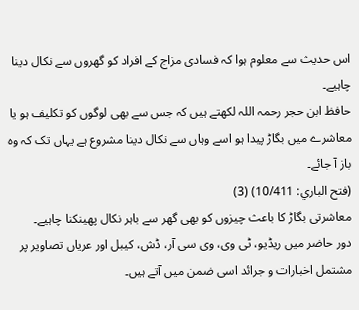اس حدیث سے معلوم ہوا کہ فسادی مزاج کے افراد کو گھروں سے نکال دینا چاہیے۔
حافظ ابن حجر رحمہ اللہ لکھتے ہیں کہ جس سے بھی لوگوں کو تکلیف ہو یا معاشرے میں بگاڑ پیدا ہو اسے وہاں سے نکال دینا مشروع ہے یہاں تک کہ وہ باز آ جائے۔
(فتح الباري: 10/411) (3)
معاشرتی بگاڑ کا باعث چیزوں کو بھی گھر سے باہر نکال پھینکنا چاہیے۔
دور حاضر میں ریڈیو، ٹی وی، وی سی آر، ڈش، کیبل اور عریاں تصاویر پر مشتمل اخبارات و جرائد اسی ضمن میں آتے ہیں۔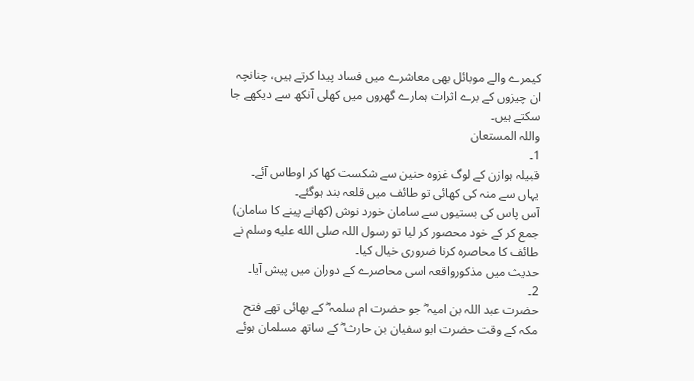کیمرے والے موبائل بھی معاشرے میں فساد پیدا کرتے ہیں، چنانچہ ان چیزوں کے برے اثرات ہمارے گھروں میں کھلی آنکھ سے دیکھے جا سکتے ہیں۔
واللہ المستعان
1۔
قبیلہ ہوازن کے لوگ غزوہ حنین سے شکست کھا کر اوطاس آئے۔
یہاں سے منہ کی کھائی تو طائف میں قلعہ بند ہوگئے۔
آس پاس کی بستیوں سے سامان خورد نوش (کھانے پینے کا سامان)
جمع کر کے خود محصور کر لیا تو رسول اللہ صلى الله عليه وسلم نے طائف کا محاصرہ کرنا ضروری خیال کیا۔
حدیث میں مذکورواقعہ اسی محاصرے کے دوران میں پیش آیا۔
2۔
حضرت عبد اللہ بن امیہ ؓ جو حضرت ام سلمہ ؓ کے بھائی تھے فتح مکہ کے وقت حضرت ابو سفیان بن حارث ؓ کے ساتھ مسلمان ہوئے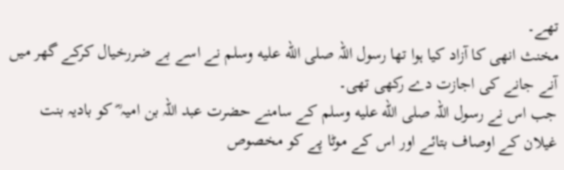تھے۔
مخنث انھی کا آزاد کیا ہوا تھا رسول اللہ صلى الله عليه وسلم نے اسے بے ضررخیال کرکے گھر میں آنے جانے کی اجازت دے رکھی تھی۔
جب اس نے رسول اللہ صلى الله عليه وسلم کے سامنے حضرت عبد اللہ بن امیہ ؓ کو بادیہ بنت غیلان کے اوصاف بتائے اور اس کے موٹا پے کو مخصوص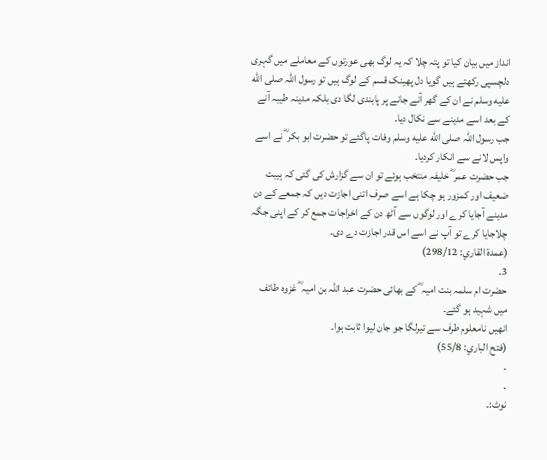انداز میں بیان کیا تو پتہ چلا کہ یہ لوگ بھی عورتوں کے معاملے میں گہری دلچسپی رکھتے ہیں گویا دل پھینک قسم کے لوگ ہیں تو رسول اللہ صلى الله عليه وسلم نے ان کے گھر آنے جانے پر پابندی لگا دی بلکہ مدینہ طیبہ آنے کے بعد اسے مدینے سے نکال دیا۔
جب رسول اللہ صلى الله عليه وسلم وفات پاگئے تو حضرت ابو بکر ؓ نے اسے واپس لانے سے انکار کردیا۔
جب حضرت عمر ؓ خلیفہ منتخب ہوئے تو ان سے گزارش کی گئی کہ ہیبت ضعیف اور کمزور ہو چکا ہے اسے صرف اتنی اجازت دیں کہ جمعے کے دن مدینے آجایا کرے اور لوگوں سے آٹھ دن کے اخراجات جمع کر کے اپنی جگہ چلاجایا کرے تو آپ نے اسے اس قدر اجازت دے دی۔
(عمدة القاري: 298/12)
3۔
حضرت ام سلمہ بنت امیہ ؓ کے بھائی حضرت عبد اللہ بن امیہ ؓ غزوہ طائف میں شہید ہو گئے۔
انھیں نامعلوم طرف سے تیرلگا جو جان لیوا ثابت ہوا۔
(فتح الباري: 55/8)
۔
۔
نوٹ:۔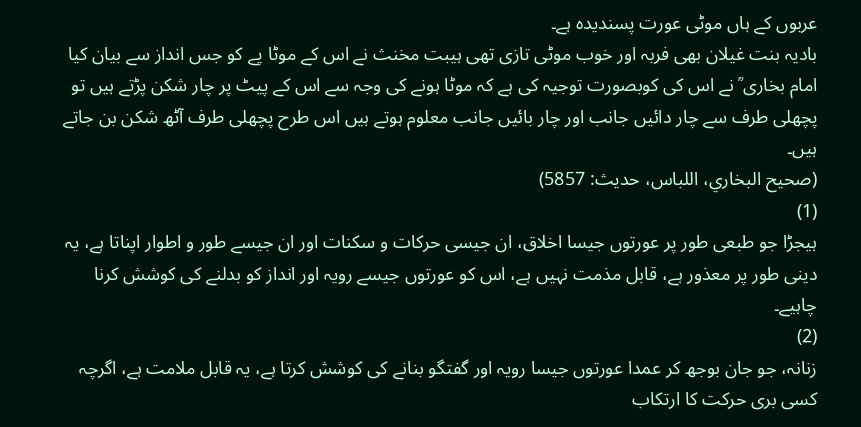عربوں کے ہاں موٹی عورت پسندیدہ ہے۔
بادیہ بنت غیلان بھی فربہ اور خوب موٹی تازی تھی ہیبت مخنث نے اس کے موٹا پے کو جس انداز سے بیان کیا امام بخاری ؒ نے اس کی کوبصورت توجیہ کی ہے کہ موٹا ہونے کی وجہ سے اس کے پیٹ پر چار شکن پڑتے ہیں تو پچھلی طرف سے چار دائیں جانب اور چار بائیں جانب معلوم ہوتے ہیں اس طرح پچھلی طرف آٹھ شکن بن جاتے ہیں۔
(صحیح البخاري، اللباس، حدیث: 5857)
(1)
ہیجڑا جو طبعی طور پر عورتوں جیسا اخلاق، ان جیسی حرکات و سکنات اور ان جیسے طور و اطوار اپناتا ہے، یہ دینی طور پر معذور ہے، قابل مذمت نہیں ہے، اس کو عورتوں جیسے رویہ اور انداز کو بدلنے کی کوشش کرنا چاہیے۔
(2)
زنانہ، جو جان بوجھ کر عمدا عورتوں جیسا رویہ اور گفتگو بنانے کی کوشش کرتا ہے، یہ قابل ملامت ہے، اگرچہ کسی بری حرکت کا ارتکاب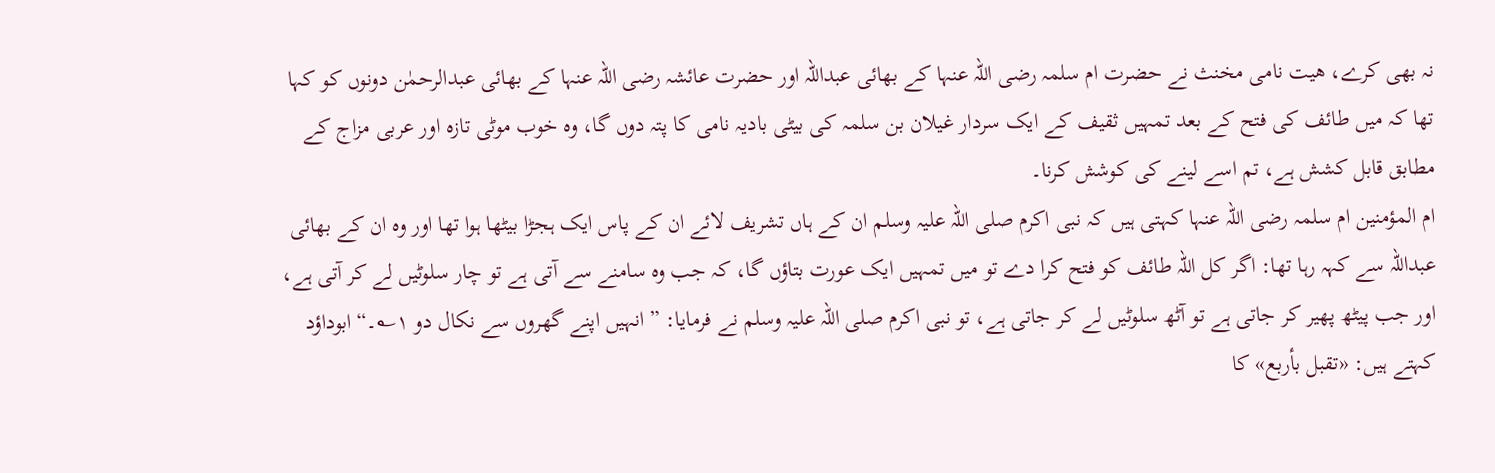نہ بھی کرے، ھیت نامی مخنث نے حضرت ام سلمہ رضی اللہ عنہا کے بھائی عبداللہ اور حضرت عائشہ رضی اللہ عنہا کے بھائی عبدالرحمٰن دونوں کو کہا تھا کہ میں طائف کی فتح کے بعد تمہیں ثقیف کے ایک سردار غیلان بن سلمہ کی بیٹی بادیہ نامی کا پتہ دوں گا، وہ خوب موٹی تازہ اور عربی مزاج کے مطابق قابل کشش ہے، تم اسے لینے کی کوشش کرنا۔
ام المؤمنین ام سلمہ رضی اللہ عنہا کہتی ہیں کہ نبی اکرم صلی اللہ علیہ وسلم ان کے ہاں تشریف لائے ان کے پاس ایک ہجڑا بیٹھا ہوا تھا اور وہ ان کے بھائی عبداللہ سے کہہ رہا تھا: اگر کل اللہ طائف کو فتح کرا دے تو میں تمہیں ایک عورت بتاؤں گا، کہ جب وہ سامنے سے آتی ہے تو چار سلوٹیں لے کر آتی ہے، اور جب پیٹھ پھیر کر جاتی ہے تو آٹھ سلوٹیں لے کر جاتی ہے، تو نبی اکرم صلی اللہ علیہ وسلم نے فرمایا: ” انہیں اپنے گھروں سے نکال دو ۱؎۔“ ابوداؤد کہتے ہیں: «تقبل بأربع» کا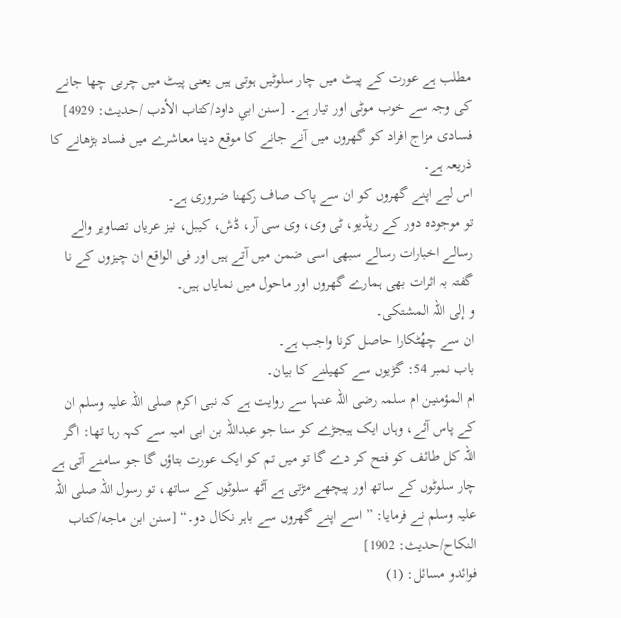مطلب ہے عورت کے پیٹ میں چار سلوٹیں ہوتی ہیں یعنی پیٹ میں چربی چھا جانے کی وجہ سے خوب موٹی اور تیار ہے۔ [سنن ابي داود/كتاب الأدب /حدیث: 4929]
فسادی مزاج افراد کو گھروں میں آنے جانے کا موقع دینا معاشرے میں فساد بڑھانے کا ذریعہ ہے۔
اس لیے اپنے گھروں کو ان سے پاک صاف رکھنا ضروری ہے۔
تو موجودہ دور کے ریڈیو، ٹی وی، وی سی آر، ڈش، کیبل، نیز عریاں تصاویر والے رسالے اخبارات رسالے سبھی اسی ضمن میں آتے ہیں اور فی الواقع ان چیزوں کے نا گفتہ بہ اثرات بھی ہمارے گھروں اور ماحول میں نمایاں ہیں۔
و إلی اللہ المشتکی۔
ان سے چھُٹکارا حاصل کرنا واجب ہے۔
باب نمبر 54: گڑیوں سے کھیلنے کا بیان۔
ام المؤمنین ام سلمہ رضی اللہ عنہا سے روایت ہے کہ نبی اکرم صلی اللہ علیہ وسلم ان کے پاس آئے، وہاں ایک ہیجڑے کو سنا جو عبداللہ بن ابی امیہ سے کہہ رہا تھا: اگر اللہ کل طائف کو فتح کر دے گا تو میں تم کو ایک عورت بتاؤں گا جو سامنے آتی ہے چار سلوٹوں کے ساتھ اور پیچھے مڑتی ہے آٹھ سلوٹوں کے ساتھ، تو رسول اللہ صلی اللہ علیہ وسلم نے فرمایا: ” اسے اپنے گھروں سے باہر نکال دو۔“ [سنن ابن ماجه/كتاب النكاح/حدیث: 1902]
فوائدو مسائل: (1)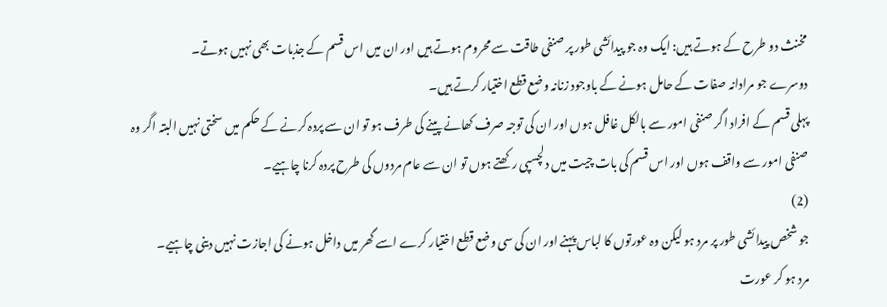مخنث دو طرح کے ہوتے ہیں: ایک وہ جو پیدائشی طور پر صنفی طاقت سے محروم ہوتے ہیں اور ان میں اس قسم کے جذبات بھی نہیں ہوتے۔
دوسرے جو مرادانہ صفات کے حامل ہونے کے باوجود زنانہ وضع قطع اختیار کرتے ہیں۔
پہلی قسم کے افراد اگر صنفی امور سے بالکل غافل ہوں اور ان کی توجہ صرف کھانے پینے کی طرف ہو تو ان سے پردہ کرنے کے حکم میں سختی نہیں البتہ اگر وہ صنفی امور سے واقف ہوں اور اس قسم کی بات چیت میں دلچسپی رکھتے ہوں تو ان سے عام مردوں کی طرح پردہ کرنا چاہیے۔
(2)
جو شخص پیدائشی طور پر مرد ہو لیکن وہ عورتوں کا لباس پہنے اور ان کی سی وضع قطع اختیار کرے اسے گھر میں داخل ہونے کی اجازت نہیں دینی چاہیے۔
مرد ہو کر عورت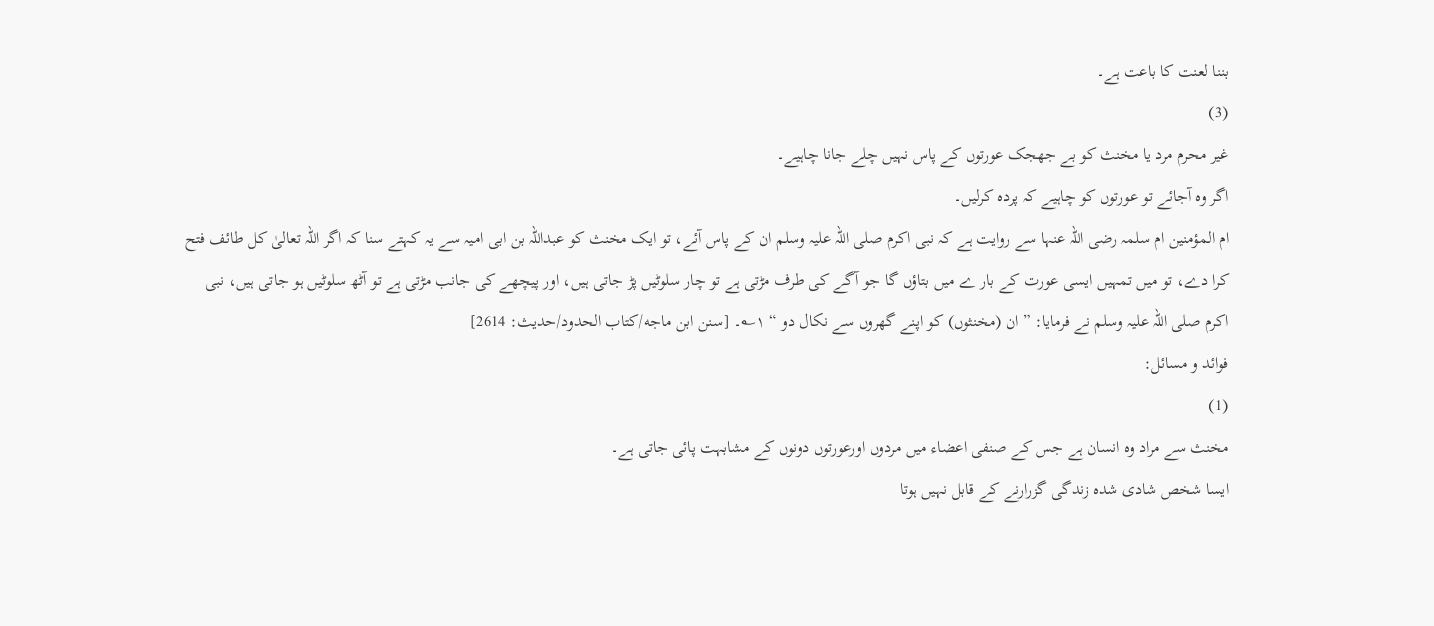بننا لعنت کا باعت ہے۔
(3)
غیر محرم مرد یا مخنث کو بے جھجک عورتوں کے پاس نہیں چلے جانا چاہیے۔
اگر وہ آجائے تو عورتوں کو چاہیے کہ پردہ کرلیں۔
ام المؤمنین ام سلمہ رضی اللہ عنہا سے روایت ہے کہ نبی اکرم صلی اللہ علیہ وسلم ان کے پاس آئے، تو ایک مخنث کو عبداللہ بن ابی امیہ سے یہ کہتے سنا کہ اگر اللہ تعالیٰ کل طائف فتح کرا دے، تو میں تمہیں ایسی عورت کے بار ے میں بتاؤں گا جو آگے کی طرف مڑتی ہے تو چار سلوٹیں پڑ جاتی ہیں، اور پیچھے کی جانب مڑتی ہے تو آٹھ سلوٹیں ہو جاتی ہیں، نبی اکرم صلی اللہ علیہ وسلم نے فرمایا: ” ان (مخنثوں) کو اپنے گھروں سے نکال دو “ ۱؎۔ [سنن ابن ماجه/كتاب الحدود/حدیث: 2614]
فوائد و مسائل:
(1)
مخنث سے مراد وہ انسان ہے جس کے صنفی اعضاء میں مردوں اورعورتوں دونوں کے مشابہت پائی جاتی ہے۔
ایسا شخص شادی شدہ زندگی گزرارنے کے قابل نہیں ہوتا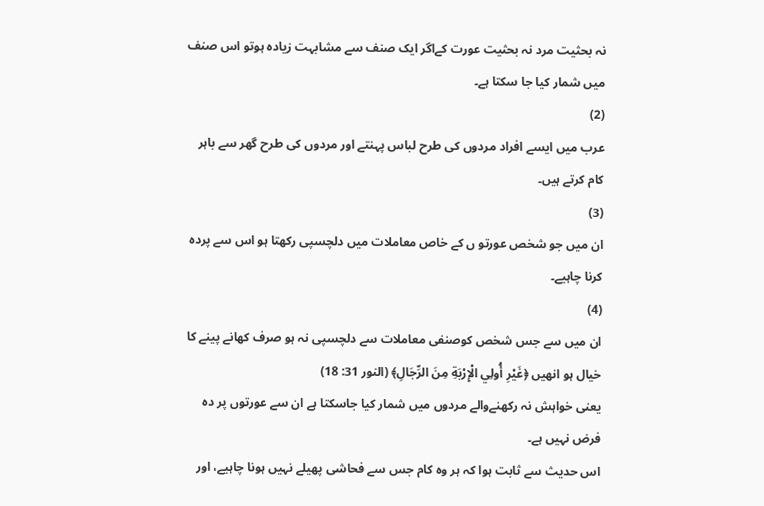نہ بحثیت مرد نہ بحثیت عورت کےاگر ایک صنف سے مشابہت زیادہ ہوتو اس صنف میں شمار کیا جا سکتا ہے۔
(2)
عرب میں ایسے افراد مردوں کی طرح لباس پہنتے اور مردوں کی طرح گھر سے باہر کام کرتے ہیں۔
(3)
ان میں جو شخص عورتو ں کے خاص معاملات میں دلچسپی رکھتا ہو اس سے پردہ کرنا چاہیے۔
(4)
ان میں سے جس شخص کوصنفی معاملات سے دلچسپی نہ ہو صرف کھانے پینے کا خیال ہو انھیں ﴿غَيْرِ أُولِي الْإِرْبَةِ مِنَ الرِّجَالِ﴾ (النور 31: 18)
یعنی خواہش نہ رکھنےوالے مردوں میں شمار کیا جاسکتا ہے ان سے عورتوں پر دہ فرض نہیں ہے۔
اس حدیث سے ثابت ہوا کہ ہر وہ کام جس سے فحاشی پھیلے نہیں ہونا چاہیے، اور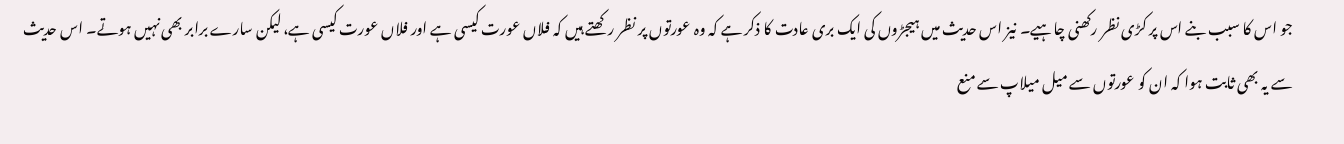جو اس کا سبب بنے اس پر کڑی نظر رکھنی چاہیے۔ نیز اس حدیث میں ہیجڑوں کی ایک بری عادت کا ذکر ہے کہ وہ عورتوں پر نظر رکھتے ہیں کہ فلاں عورت کیسی ہے اور فلاں عورت کیسی ہے، لیکن سارے برابر بھی نہیں ہوتے۔ اس حدیث سے یہ بھی ثابت ہوا کہ ان کو عورتوں سے میل میلاپ سے منع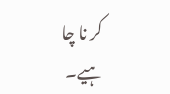کر نا چا ہیے۔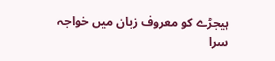ہیجڑے کو معروف زبان میں خواجہ سرا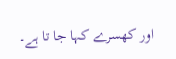اور کھسرے کہا جا تا ہے۔